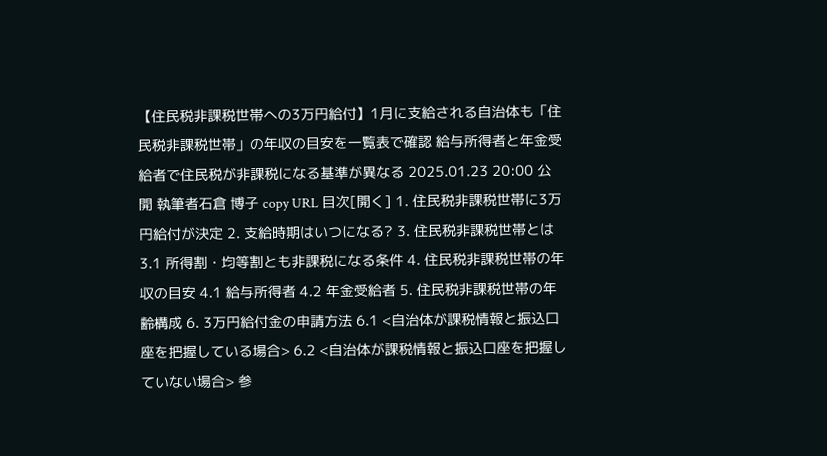【住民税非課税世帯への3万円給付】1月に支給される自治体も「住民税非課税世帯」の年収の目安を一覧表で確認 給与所得者と年金受給者で住民税が非課税になる基準が異なる 2025.01.23 20:00 公開 執筆者石倉 博子 copy URL 目次[開く] 1. 住民税非課税世帯に3万円給付が決定 2. 支給時期はいつになる? 3. 住民税非課税世帯とは 3.1 所得割・均等割とも非課税になる条件 4. 住民税非課税世帯の年収の目安 4.1 給与所得者 4.2 年金受給者 5. 住民税非課税世帯の年齢構成 6. 3万円給付金の申請方法 6.1 <自治体が課税情報と振込口座を把握している場合> 6.2 <自治体が課税情報と振込口座を把握していない場合> 参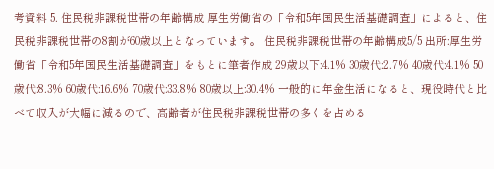考資料 5. 住民税非課税世帯の年齢構成 厚生労働省の「令和5年国民生活基礎調査」によると、住民税非課税世帯の8割が60歳以上となっています。 住民税非課税世帯の年齢構成5/5 出所:厚生労働省「令和5年国民生活基礎調査」をもとに筆者作成 29歳以下:4.1% 30歳代:2.7% 40歳代:4.1% 50歳代:8.3% 60歳代:16.6% 70歳代:33.8% 80歳以上:30.4% 一般的に年金生活になると、現役時代と比べて収入が大幅に減るので、高齢者が住民税非課税世帯の多くを占める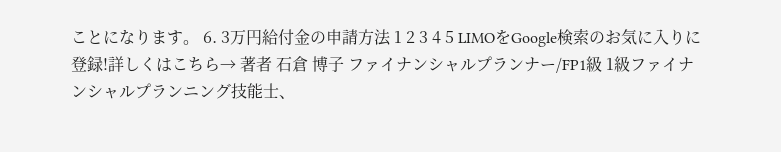ことになります。 6. 3万円給付金の申請方法 1 2 3 4 5 LIMOをGoogle検索のお気に入りに登録!詳しくはこちら→ 著者 石倉 博子 ファイナンシャルプランナー/FP1級 1級ファイナンシャルプランニング技能士、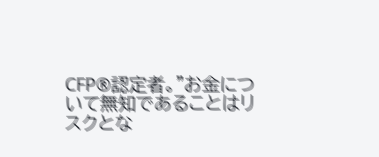CFP®認定者。"お金について無知であることはリスクとな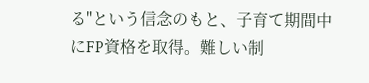る"という信念のもと、子育て期間中にFP資格を取得。難しい制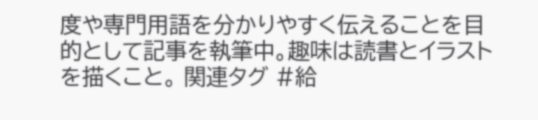度や専門用語を分かりやすく伝えることを目的として記事を執筆中。趣味は読書とイラストを描くこと。 関連タグ #給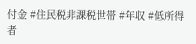付金 #住民税非課税世帯 #年収 #低所得者